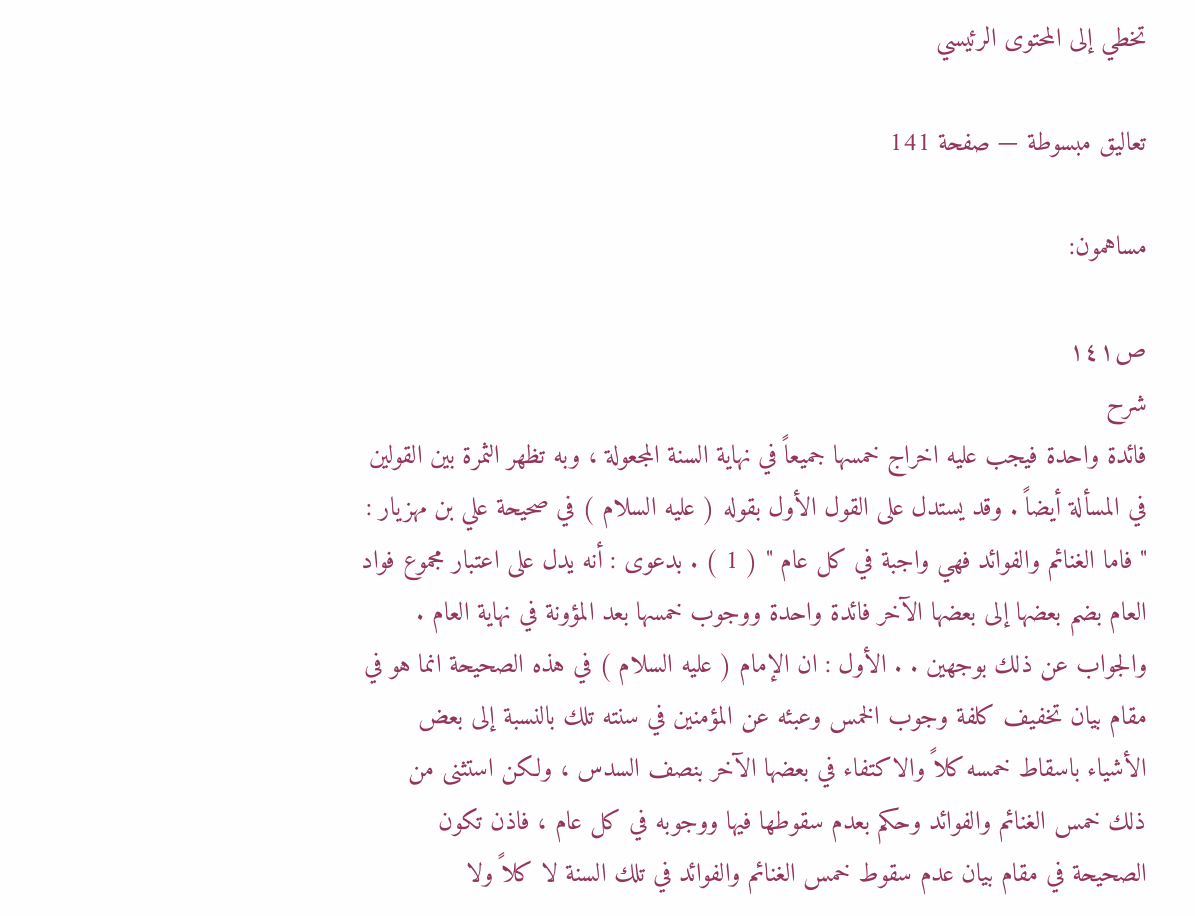تخطي إلى المحتوى الرئيسي

تعاليق مبسوطة — صفحة 141

مساهمون:

ص١٤١
شرح
فائدة واحدة فيجب عليه اخراج خمسها جميعاً في نهاية السنة المجعولة ، وبه تظهر الثمرة بين القولين في المسألة أيضاً . وقد يستدل على القول الأول بقوله ( عليه السلام ) في صحيحة علي بن مهزيار : " فاما الغنائم والفوائد فهي واجبة في كل عام " ( 1 ) . بدعوى : أنه يدل على اعتبار مجموع فواد العام بضم بعضها إلى بعضها الآخر فائدة واحدة ووجوب خمسها بعد المؤونة في نهاية العام . والجواب عن ذلك بوجهين . . الأول : ان الإمام ( عليه السلام ) في هذه الصحيحة انما هو في مقام بيان تخفيف كلفة وجوب الخمس وعبئه عن المؤمنين في سنته تلك بالنسبة إلى بعض الأشياء باسقاط خمسه كلاً والاكتفاء في بعضها الآخر بنصف السدس ، ولكن استثنى من ذلك خمس الغنائم والفوائد وحكم بعدم سقوطها فيها ووجوبه في كل عام ، فاذن تكون الصحيحة في مقام بيان عدم سقوط خمس الغنائم والفوائد في تلك السنة لا كلاً ولا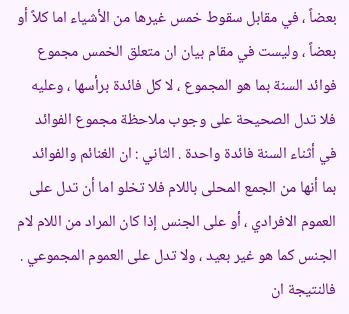بعضاً ، في مقابل سقوط خمس غيرها من الأشياء اما كلاً أو بعضاً ، وليست في مقام بيان ان متعلق الخمس مجموع فوائد السنة بما هو المجموع ، لا كل فائدة برأسها ، وعليه فلا تدل الصحيحة على وجوب ملاحظة مجموع الفوائد في أثناء السنة فائدة واحدة . الثاني : ان الغنائم والفوائد بما أنها من الجمع المحلى باللام فلا تخلو اما أن تدل على العموم الافرادي ، أو على الجنس إذا كان المراد من اللام لام الجنس كما هو غير بعيد ، ولا تدل على العموم المجموعي . فالنتيجة ان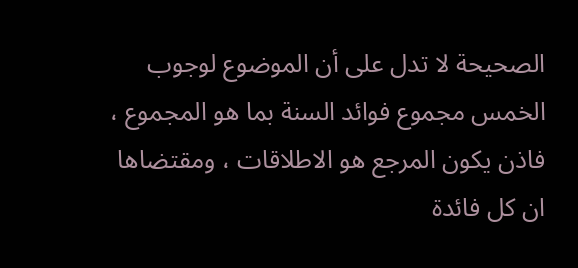الصحيحة لا تدل على أن الموضوع لوجوب الخمس مجموع فوائد السنة بما هو المجموع ، فاذن يكون المرجع هو الاطلاقات ، ومقتضاها ان كل فائدة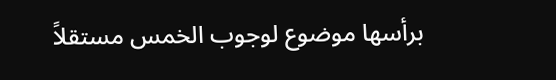برأسها موضوع لوجوب الخمس مستقلاً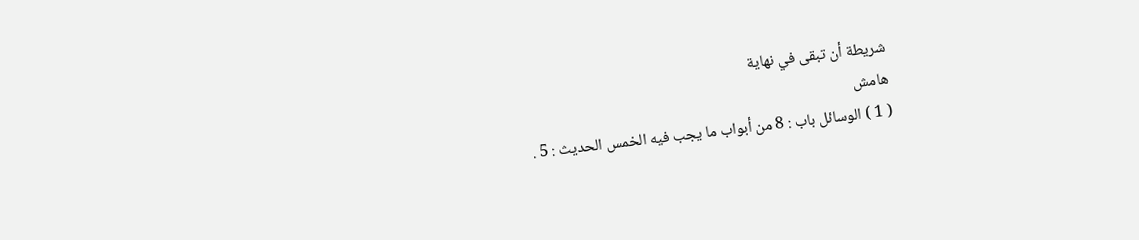شريطة أن تبقى في نهاية
هامش
( 1 ) الوسائل باب : 8 من أبواب ما يجب فيه الخمس الحديث : 5 .